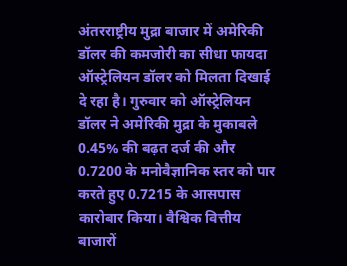अंतरराष्ट्रीय मुद्रा बाजार में अमेरिकी डॉलर की कमजोरी का सीधा फायदा ऑस्ट्रेलियन डॉलर को मिलता दिखाई दे रहा है। गुरुवार को ऑस्ट्रेलियन डॉलर ने अमेरिकी मुद्रा के मुकाबले 0.45% की बढ़त दर्ज की और 0.7200 के मनोवैज्ञानिक स्तर को पार करते हुए 0.7215 के आसपास कारोबार किया। वैश्विक वित्तीय बाजारों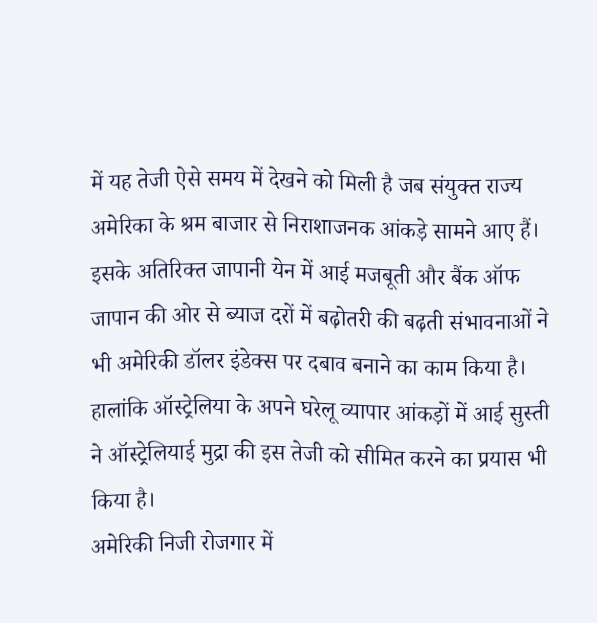में यह तेजी ऐसे समय में देखने को मिली है जब संयुक्त राज्य अमेरिका के श्रम बाजार से निराशाजनक आंकड़े सामने आए हैं। इसके अतिरिक्त जापानी येन में आई मजबूती और बैंक ऑफ जापान की ओर से ब्याज दरों में बढ़ोतरी की बढ़ती संभावनाओं ने भी अमेरिकी डॉलर इंडेक्स पर दबाव बनाने का काम किया है। हालांकि ऑस्ट्रेलिया के अपने घरेलू व्यापार आंकड़ों में आई सुस्ती ने ऑस्ट्रेलियाई मुद्रा की इस तेजी को सीमित करने का प्रयास भी किया है।
अमेरिकी निजी रोजगार में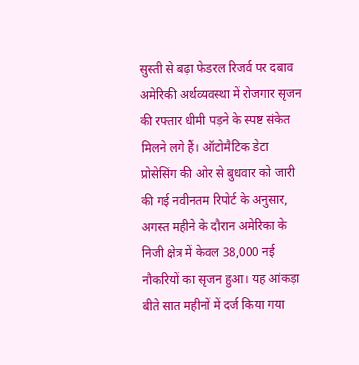सुस्ती से बढ़ा फेडरल रिजर्व पर दबाव
अमेरिकी अर्थव्यवस्था में रोजगार सृजन की रफ्तार धीमी पड़ने के स्पष्ट संकेत मिलने लगे हैं। ऑटोमैटिक डेटा प्रोसेसिंग की ओर से बुधवार को जारी की गई नवीनतम रिपोर्ट के अनुसार, अगस्त महीने के दौरान अमेरिका के निजी क्षेत्र में केवल 38,000 नई नौकरियों का सृजन हुआ। यह आंकड़ा बीते सात महीनों में दर्ज किया गया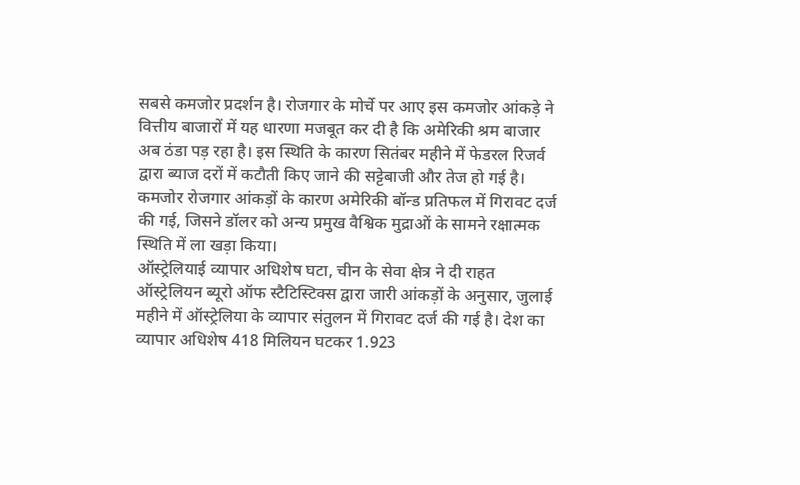सबसे कमजोर प्रदर्शन है। रोजगार के मोर्चे पर आए इस कमजोर आंकड़े ने वित्तीय बाजारों में यह धारणा मजबूत कर दी है कि अमेरिकी श्रम बाजार अब ठंडा पड़ रहा है। इस स्थिति के कारण सितंबर महीने में फेडरल रिजर्व द्वारा ब्याज दरों में कटौती किए जाने की सट्टेबाजी और तेज हो गई है। कमजोर रोजगार आंकड़ों के कारण अमेरिकी बॉन्ड प्रतिफल में गिरावट दर्ज की गई, जिसने डॉलर को अन्य प्रमुख वैश्विक मुद्राओं के सामने रक्षात्मक स्थिति में ला खड़ा किया।
ऑस्ट्रेलियाई व्यापार अधिशेष घटा, चीन के सेवा क्षेत्र ने दी राहत
ऑस्ट्रेलियन ब्यूरो ऑफ स्टैटिस्टिक्स द्वारा जारी आंकड़ों के अनुसार, जुलाई महीने में ऑस्ट्रेलिया के व्यापार संतुलन में गिरावट दर्ज की गई है। देश का व्यापार अधिशेष 418 मिलियन घटकर 1.923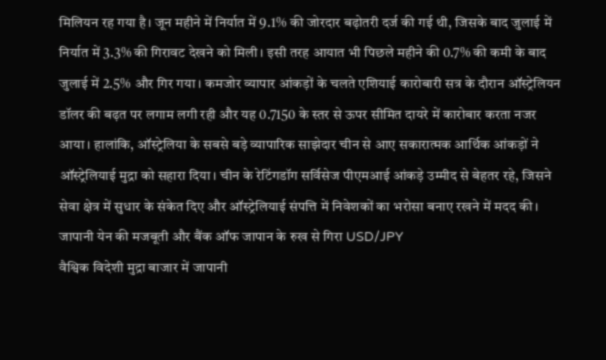मिलियन रह गया है। जून महीने में निर्यात में 9.1% की जोरदार बढ़ोतरी दर्ज की गई थी, जिसके बाद जुलाई में निर्यात में 3.3% की गिरावट देखने को मिली। इसी तरह आयात भी पिछले महीने की 0.7% की कमी के बाद जुलाई में 2.5% और गिर गया। कमजोर व्यापार आंकड़ों के चलते एशियाई कारोबारी सत्र के दौरान ऑस्ट्रेलियन डॉलर की बढ़त पर लगाम लगी रही और यह 0.7150 के स्तर से ऊपर सीमित दायरे में कारोबार करता नजर आया। हालांकि, ऑस्ट्रेलिया के सबसे बड़े व्यापारिक साझेदार चीन से आए सकारात्मक आर्थिक आंकड़ों ने ऑस्ट्रेलियाई मुद्रा को सहारा दिया। चीन के रेटिंगडॉग सर्विसेज पीएमआई आंकड़े उम्मीद से बेहतर रहे, जिसने सेवा क्षेत्र में सुधार के संकेत दिए और ऑस्ट्रेलियाई संपत्ति में निवेशकों का भरोसा बनाए रखने में मदद की।
जापानी येन की मजबूती और बैंक ऑफ जापान के रुख से गिरा USD/JPY
वैश्विक विदेशी मुद्रा बाजार में जापानी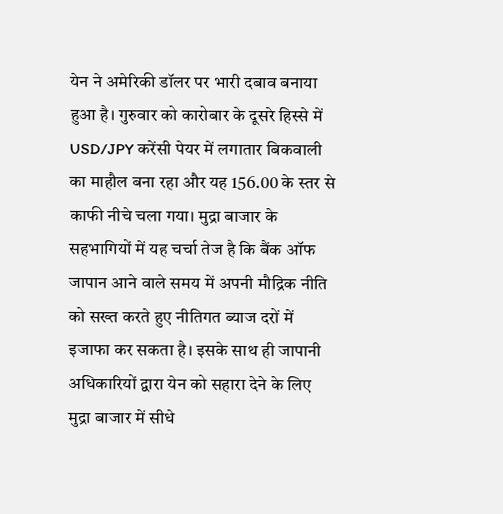येन ने अमेरिकी डॉलर पर भारी दबाव बनाया हुआ है। गुरुवार को कारोबार के दूसरे हिस्से में USD/JPY करेंसी पेयर में लगातार बिकवाली का माहौल बना रहा और यह 156.00 के स्तर से काफी नीचे चला गया। मुद्रा बाजार के सहभागियों में यह चर्चा तेज है कि बैंक ऑफ जापान आने वाले समय में अपनी मौद्रिक नीति को सख्त करते हुए नीतिगत ब्याज दरों में इजाफा कर सकता है। इसके साथ ही जापानी अधिकारियों द्वारा येन को सहारा देने के लिए मुद्रा बाजार में सीधे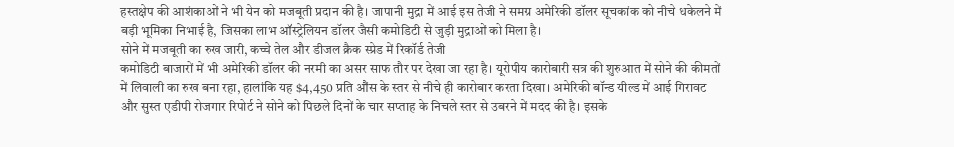हस्तक्षेप की आशंकाओं ने भी येन को मजबूती प्रदान की है। जापानी मुद्रा में आई इस तेजी ने समग्र अमेरिकी डॉलर सूचकांक को नीचे धकेलने में बड़ी भूमिका निभाई है, जिसका लाभ ऑस्ट्रेलियन डॉलर जैसी कमोडिटी से जुड़ी मुद्राओं को मिला है।
सोने में मजबूती का रुख जारी, कच्चे तेल और डीजल क्रैक स्प्रेड में रिकॉर्ड तेजी
कमोडिटी बाजारों में भी अमेरिकी डॉलर की नरमी का असर साफ तौर पर देखा जा रहा है। यूरोपीय कारोबारी सत्र की शुरुआत में सोने की कीमतों में लिवाली का रुख बना रहा, हालांकि यह $4,450 प्रति औंस के स्तर से नीचे ही कारोबार करता दिखा। अमेरिकी बॉन्ड यील्ड में आई गिरावट और सुस्त एडीपी रोजगार रिपोर्ट ने सोने को पिछले दिनों के चार सप्ताह के निचले स्तर से उबरने में मदद की है। इसके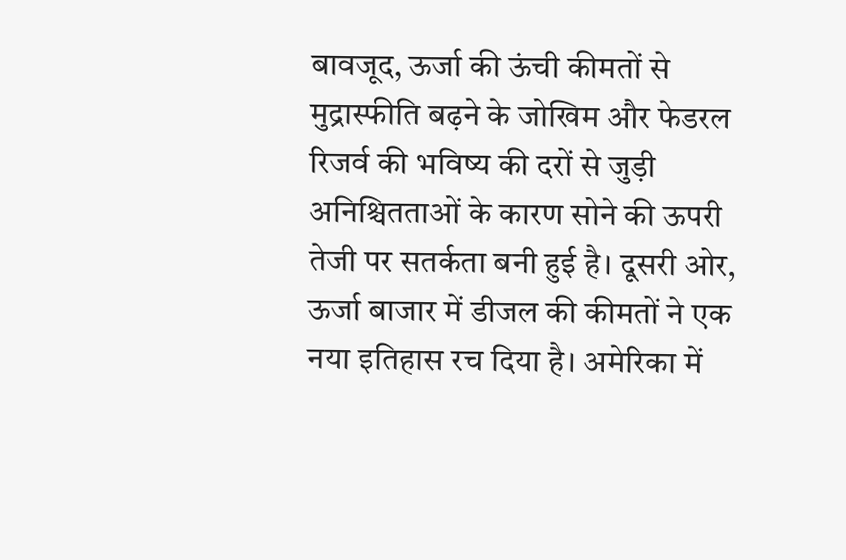बावजूद, ऊर्जा की ऊंची कीमतों से मुद्रास्फीति बढ़ने के जोखिम और फेडरल रिजर्व की भविष्य की दरों से जुड़ी अनिश्चितताओं के कारण सोने की ऊपरी तेजी पर सतर्कता बनी हुई है। दूसरी ओर, ऊर्जा बाजार में डीजल की कीमतों ने एक नया इतिहास रच दिया है। अमेरिका में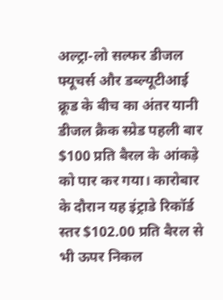अल्ट्रा-लो सल्फर डीजल फ्यूचर्स और डब्ल्यूटीआई क्रूड के बीच का अंतर यानी डीजल क्रैक स्प्रेड पहली बार $100 प्रति बैरल के आंकड़े को पार कर गया। कारोबार के दौरान यह इंट्राडे रिकॉर्ड स्तर $102.00 प्रति बैरल से भी ऊपर निकल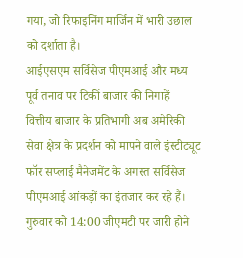गया, जो रिफाइनिंग मार्जिन में भारी उछाल को दर्शाता है।
आईएसएम सर्विसेज पीएमआई और मध्य पूर्व तनाव पर टिकीं बाजार की निगाहें
वित्तीय बाजार के प्रतिभागी अब अमेरिकी सेवा क्षेत्र के प्रदर्शन को मापने वाले इंस्टीट्यूट फॉर सप्लाई मैनेजमेंट के अगस्त सर्विसेज पीएमआई आंकड़ों का इंतजार कर रहे हैं। गुरुवार को 14:00 जीएमटी पर जारी होने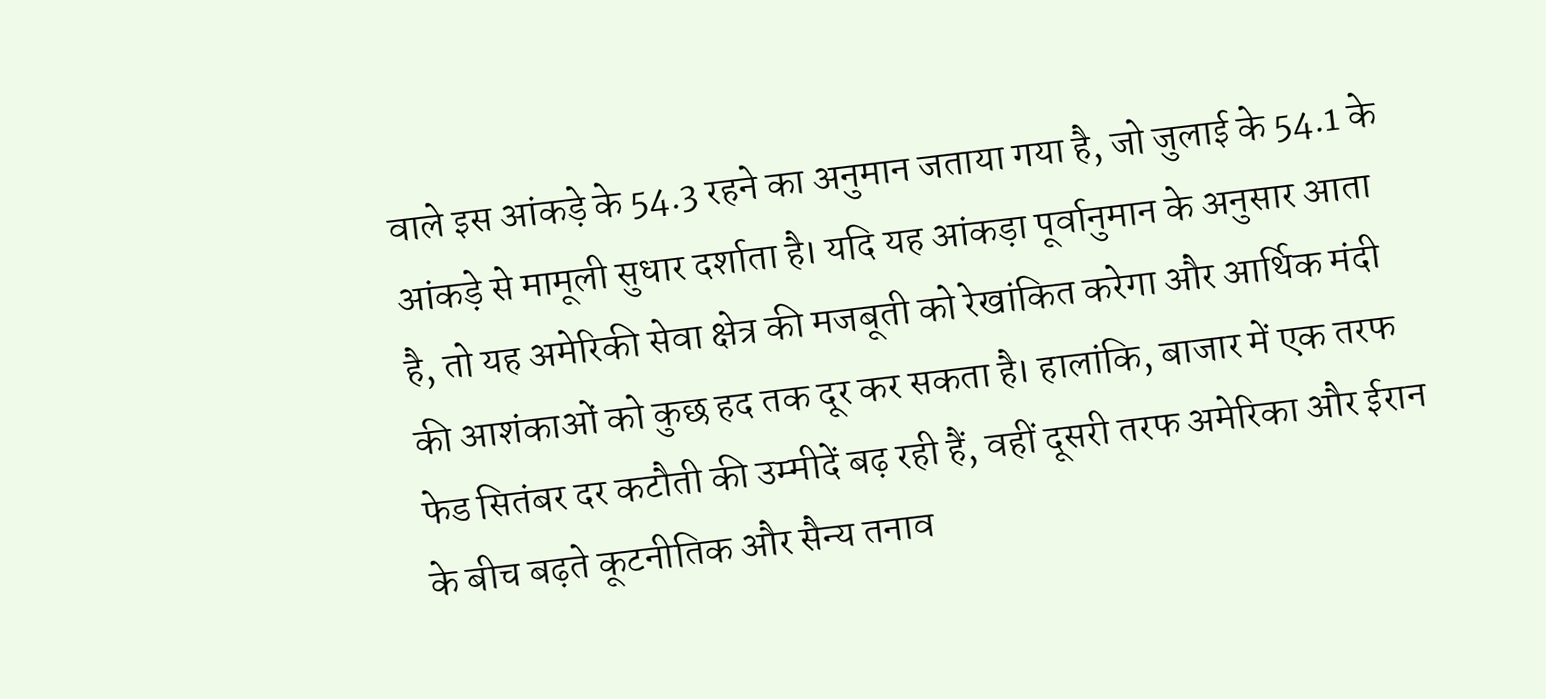वाले इस आंकड़े के 54.3 रहने का अनुमान जताया गया है, जो जुलाई के 54.1 के आंकड़े से मामूली सुधार दर्शाता है। यदि यह आंकड़ा पूर्वानुमान के अनुसार आता है, तो यह अमेरिकी सेवा क्षेत्र की मजबूती को रेखांकित करेगा और आर्थिक मंदी की आशंकाओं को कुछ हद तक दूर कर सकता है। हालांकि, बाजार में एक तरफ फेड सितंबर दर कटौती की उम्मीदें बढ़ रही हैं, वहीं दूसरी तरफ अमेरिका और ईरान के बीच बढ़ते कूटनीतिक और सैन्य तनाव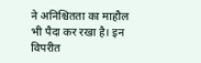ने अनिश्चितता का माहौल भी पैदा कर रखा है। इन विपरीत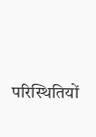परिस्थितियों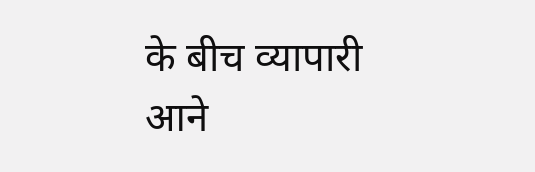के बीच व्यापारी आने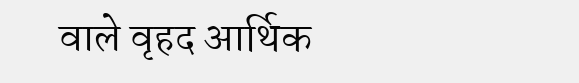वाले वृहद आर्थिक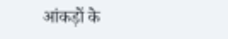आंकड़ों के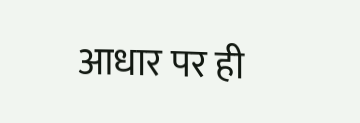आधार पर ही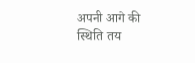अपनी आगे की स्थिति तय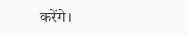करेंगे।